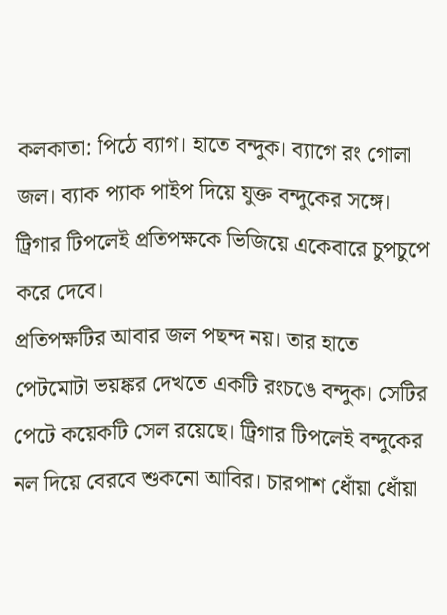কলকাতা: পিঠে ব্যাগ। হাতে বন্দুক। ব্যাগে রং গোলা জল। ব্যাক প্যাক পাইপ দিয়ে যুক্ত বন্দুকের সঙ্গে। ট্রিগার টিপলেই প্রতিপক্ষকে ভিজিয়ে একেবারে চুপচুপে করে দেবে।
প্রতিপক্ষটির আবার জল পছন্দ নয়। তার হাতে পেটমোটা ভয়ঙ্কর দেখতে একটি রংচঙে বন্দুক। সেটির পেটে কয়েকটি সেল রয়েছে। ট্রিগার টিপলেই বন্দুকের নল দিয়ে বেরবে শুকনো আবির। চারপাশ ধোঁয়া ধোঁয়া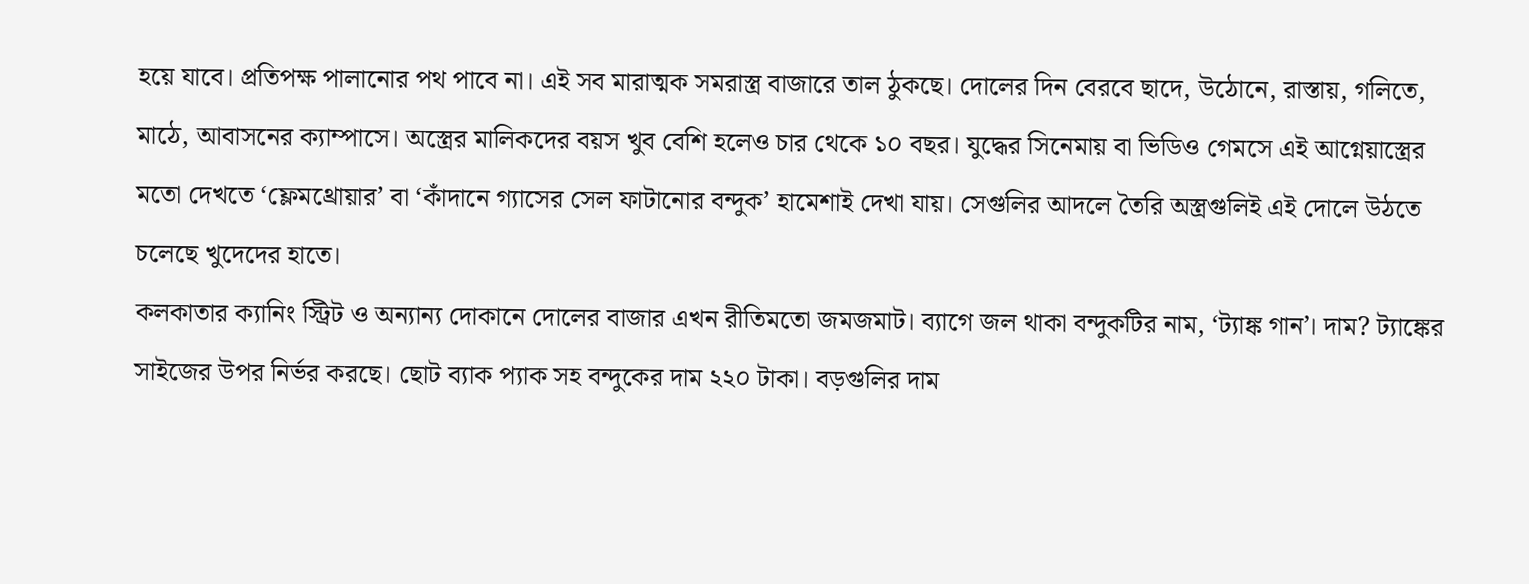হয়ে যাবে। প্রতিপক্ষ পালানোর পথ পাবে না। এই সব মারাত্মক সমরাস্ত্র বাজারে তাল ঠুকছে। দোলের দিন বেরবে ছাদে, উঠোনে, রাস্তায়, গলিতে, মাঠে, আবাসনের ক্যাম্পাসে। অস্ত্রের মালিকদের বয়স খুব বেশি হলেও চার থেকে ১০ বছর। যুদ্ধের সিনেমায় বা ভিডিও গেমসে এই আগ্নেয়াস্ত্রের মতো দেখতে ‘ফ্লেমথ্রোয়ার’ বা ‘কাঁদানে গ্যাসের সেল ফাটানোর বন্দুক’ হামেশাই দেখা যায়। সেগুলির আদলে তৈরি অস্ত্রগুলিই এই দোলে উঠতে চলেছে খুদেদের হাতে।
কলকাতার ক্যানিং স্ট্রিট ও অন্যান্য দোকানে দোলের বাজার এখন রীতিমতো জমজমাট। ব্যাগে জল থাকা বন্দুকটির নাম, ‘ট্যাঙ্ক গান’। দাম? ট্যাঙ্কের সাইজের উপর নির্ভর করছে। ছোট ব্যাক প্যাক সহ বন্দুকের দাম ২২০ টাকা। বড়গুলির দাম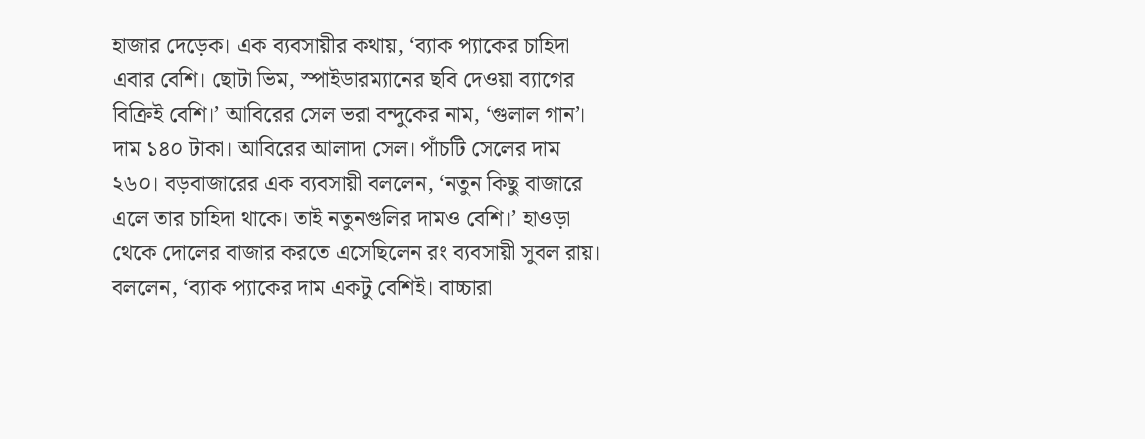হাজার দেড়েক। এক ব্যবসায়ীর কথায়, ‘ব্যাক প্যাকের চাহিদা এবার বেশি। ছোটা ভিম, স্পাইডারম্যানের ছবি দেওয়া ব্যাগের বিক্রিই বেশি।’ আবিরের সেল ভরা বন্দুকের নাম, ‘গুলাল গান’। দাম ১৪০ টাকা। আবিরের আলাদা সেল। পাঁচটি সেলের দাম ২৬০। বড়বাজারের এক ব্যবসায়ী বললেন, ‘নতুন কিছু বাজারে এলে তার চাহিদা থাকে। তাই নতুনগুলির দামও বেশি।’ হাওড়া থেকে দোলের বাজার করতে এসেছিলেন রং ব্যবসায়ী সুবল রায়। বললেন, ‘ব্যাক প্যাকের দাম একটু বেশিই। বাচ্চারা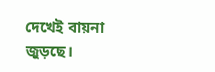দেখেই বায়না জুড়ছে।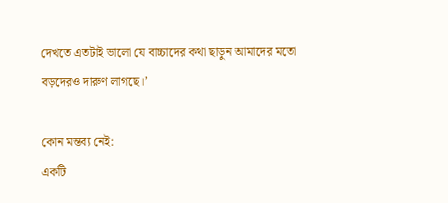দেখতে এতটাই ভালো যে বাচ্চাদের কথা ছাড়ুন আমাদের মতো বড়দেরও দারুণ লাগছে।’

কোন মন্তব্য নেই:
একটি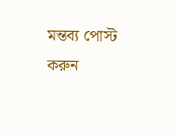মন্তব্য পোস্ট করুন